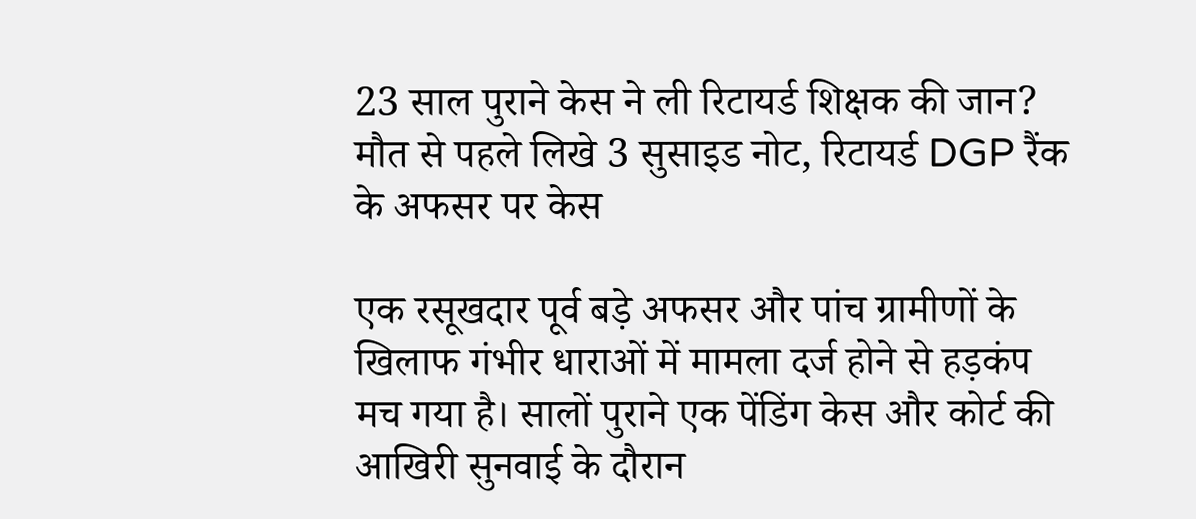23 साल पुराने केस ने ली रिटायर्ड शिक्षक की जान? मौत से पहले लिखे 3 सुसाइड नोट, रिटायर्ड DGP रैंक के अफसर पर केस

एक रसूखदार पूर्व बड़े अफसर और पांच ग्रामीणों के खिलाफ गंभीर धाराओं में मामला दर्ज होने से हड़कंप मच गया है। सालों पुराने एक पेंडिंग केस और कोर्ट की आखिरी सुनवाई के दौरान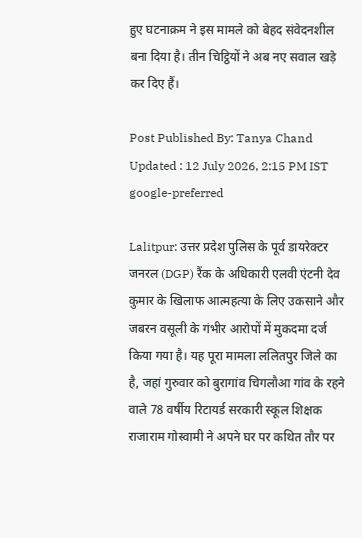हुए घटनाक्रम ने इस मामले को बेहद संवेदनशील बना दिया है। तीन चिट्ठियों ने अब नए सवाल खड़े कर दिए हैं।

Post Published By: Tanya Chand
Updated : 12 July 2026, 2:15 PM IST
google-preferred

Lalitpur: उत्तर प्रदेश पुलिस के पूर्व डायरेक्टर जनरल (DGP) रैंक के अधिकारी एलवी एंटनी देव कुमार के खिलाफ आत्महत्या के लिए उकसाने और जबरन वसूली के गंभीर आरोपों में मुकदमा दर्ज किया गया है। यह पूरा मामला ललितपुर जिले का है, जहां गुरुवार को बुरागांव चिगलौआ गांव के रहने वाले 78 वर्षीय रिटायर्ड सरकारी स्कूल शिक्षक राजाराम गोस्वामी ने अपने घर पर कथित तौर पर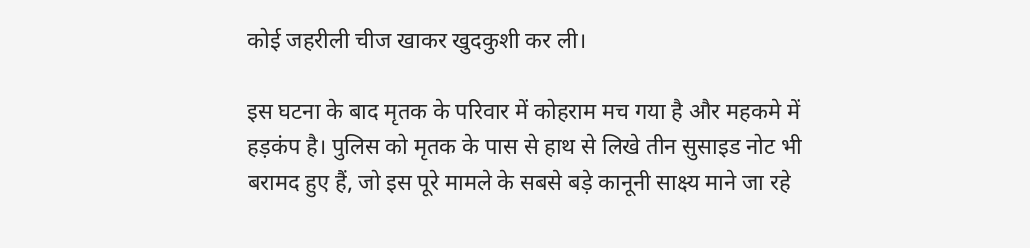कोई जहरीली चीज खाकर खुदकुशी कर ली।

इस घटना के बाद मृतक के परिवार में कोहराम मच गया है और महकमे में हड़कंप है। पुलिस को मृतक के पास से हाथ से लिखे तीन सुसाइड नोट भी बरामद हुए हैं, जो इस पूरे मामले के सबसे बड़े कानूनी साक्ष्य माने जा रहे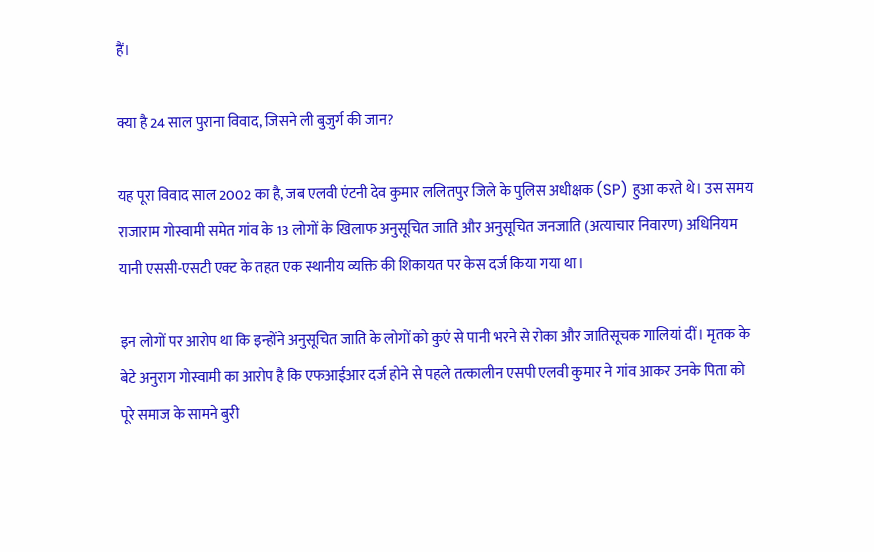हैं।

क्या है 24 साल पुराना विवाद, जिसने ली बुजुर्ग की जान?

यह पूरा विवाद साल 2002 का है, जब एलवी एंटनी देव कुमार ललितपुर जिले के पुलिस अधीक्षक (SP) हुआ करते थे। उस समय राजाराम गोस्वामी समेत गांव के 13 लोगों के खिलाफ अनुसूचित जाति और अनुसूचित जनजाति (अत्याचार निवारण) अधिनियम यानी एससी-एसटी एक्ट के तहत एक स्थानीय व्यक्ति की शिकायत पर केस दर्ज किया गया था।

इन लोगों पर आरोप था कि इन्होंने अनुसूचित जाति के लोगों को कुएं से पानी भरने से रोका और जातिसूचक गालियां दीं। मृतक के बेटे अनुराग गोस्वामी का आरोप है कि एफआईआर दर्ज होने से पहले तत्कालीन एसपी एलवी कुमार ने गांव आकर उनके पिता को पूरे समाज के सामने बुरी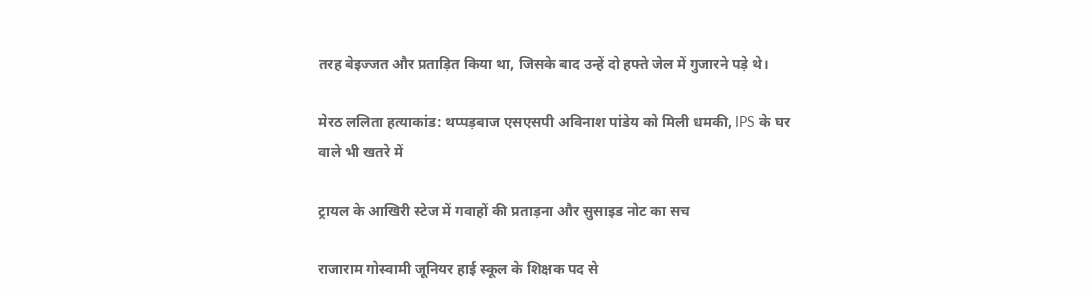तरह बेइज्जत और प्रताड़ित किया था, जिसके बाद उन्हें दो हफ्ते जेल में गुजारने पड़े थे।

मेरठ ललिता हत्याकांड: थप्पड़बाज एसएसपी अविनाश पांडेय को मिली धमकी, IPS के घर वाले भी खतरे में

ट्रायल के आखिरी स्टेज में गवाहों की प्रताड़ना और सुसाइड नोट का सच

राजाराम गोस्वामी जूनियर हाई स्कूल के शिक्षक पद से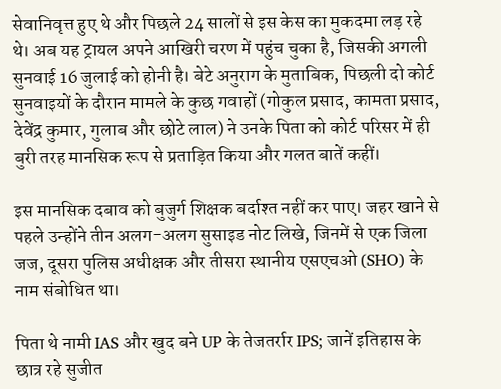सेवानिवृत्त हुए थे और पिछले 24 सालों से इस केस का मुकदमा लड़ रहे थे। अब यह ट्रायल अपने आखिरी चरण में पहुंच चुका है, जिसकी अगली सुनवाई 16 जुलाई को होनी है। बेटे अनुराग के मुताबिक, पिछली दो कोर्ट सुनवाइयों के दौरान मामले के कुछ गवाहों (गोकुल प्रसाद, कामता प्रसाद, देवेंद्र कुमार, गुलाब और छोटे लाल) ने उनके पिता को कोर्ट परिसर में ही बुरी तरह मानसिक रूप से प्रताड़ित किया और गलत बातें कहीं।

इस मानसिक दबाव को बुजुर्ग शिक्षक बर्दाश्त नहीं कर पाए। जहर खाने से पहले उन्होंने तीन अलग-अलग सुसाइड नोट लिखे, जिनमें से एक जिला जज, दूसरा पुलिस अधीक्षक और तीसरा स्थानीय एसएचओ (SHO) के नाम संबोधित था।

पिता थे नामी IAS और खुद बने UP के तेजतर्रार IPS; जानें इतिहास के छात्र रहे सुजीत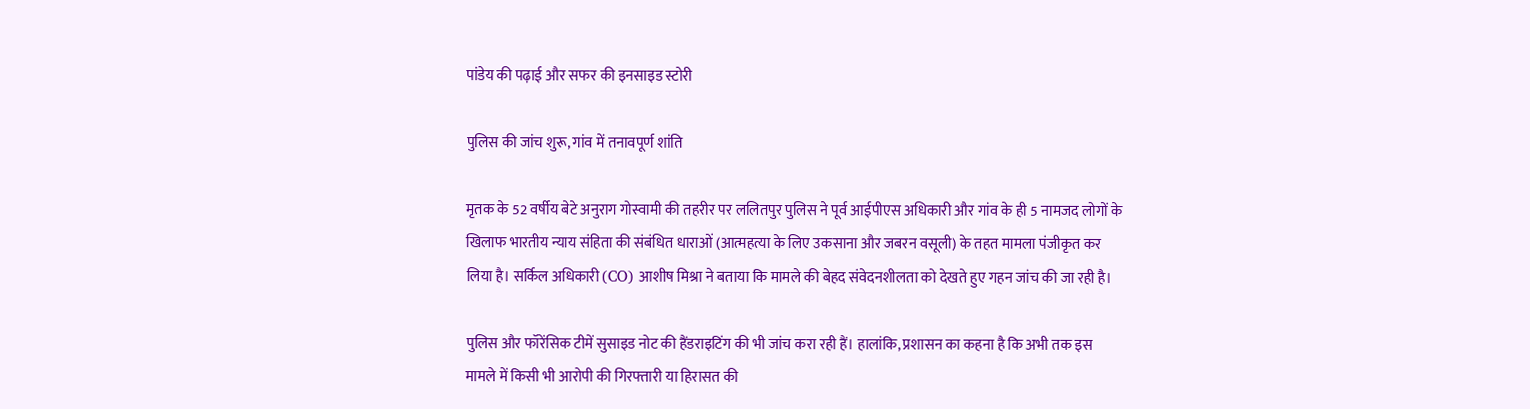पांडेय की पढ़ाई और सफर की इनसाइड स्टोरी

पुलिस की जांच शुरू, गांव में तनावपूर्ण शांति

मृतक के 52 वर्षीय बेटे अनुराग गोस्वामी की तहरीर पर ललितपुर पुलिस ने पूर्व आईपीएस अधिकारी और गांव के ही 5 नामजद लोगों के खिलाफ भारतीय न्याय संहिता की संबंधित धाराओं (आत्महत्या के लिए उकसाना और जबरन वसूली) के तहत मामला पंजीकृत कर लिया है। सर्किल अधिकारी (CO) आशीष मिश्रा ने बताया कि मामले की बेहद संवेदनशीलता को देखते हुए गहन जांच की जा रही है।

पुलिस और फॉरेंसिक टीमें सुसाइड नोट की हैंडराइटिंग की भी जांच करा रही हैं। हालांकि, प्रशासन का कहना है कि अभी तक इस मामले में किसी भी आरोपी की गिरफ्तारी या हिरासत की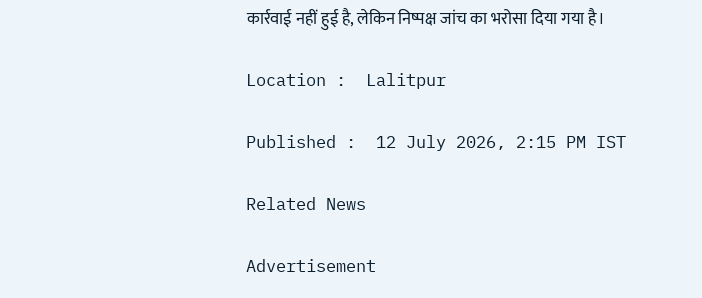कार्रवाई नहीं हुई है, लेकिन निष्पक्ष जांच का भरोसा दिया गया है।

Location :  Lalitpur

Published :  12 July 2026, 2:15 PM IST

Related News

Advertisement